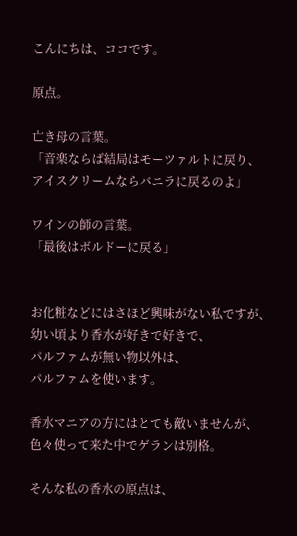こんにちは、ココです。

原点。

亡き母の言葉。
「音楽ならば結局はモーツァルトに戻り、
アイスクリームならバニラに戻るのよ」

ワインの師の言葉。
「最後はボルドーに戻る」


お化粧などにはさほど興味がない私ですが、幼い頃より香水が好きで好きで、
パルファムが無い物以外は、
パルファムを使います。

香水マニアの方にはとても敵いませんが、
色々使って来た中でゲランは別格。

そんな私の香水の原点は、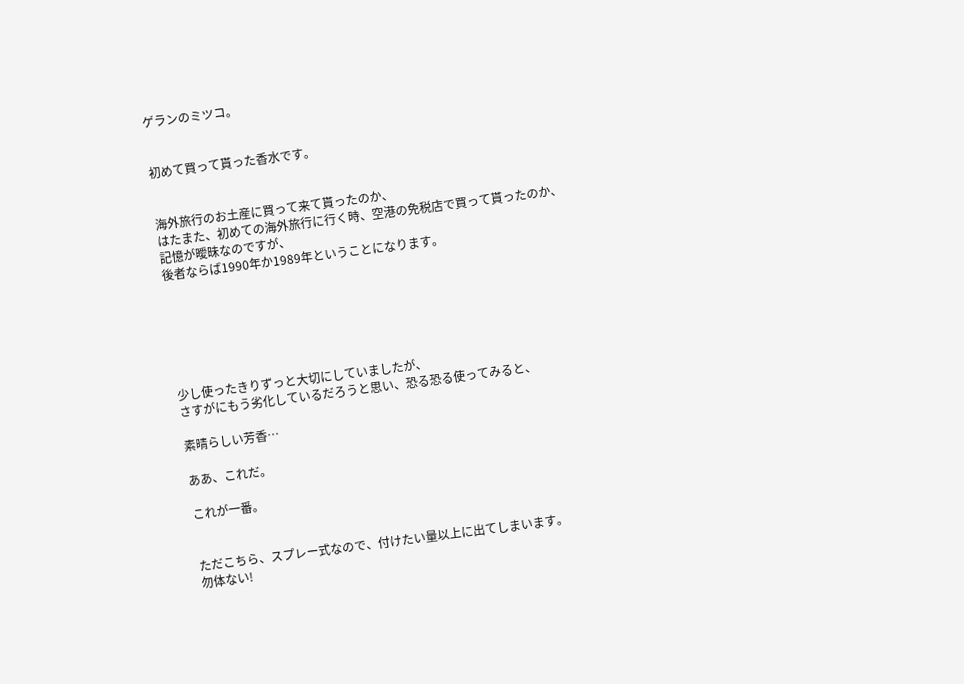ゲランのミツコ。


初めて買って貰った香水です。


海外旅行のお土産に買って来て貰ったのか、
はたまた、初めての海外旅行に行く時、空港の免税店で買って貰ったのか、
記憶が曖昧なのですが、
後者ならば1990年か1989年ということになります。






少し使ったきりずっと大切にしていましたが、
さすがにもう劣化しているだろうと思い、恐る恐る使ってみると、

素晴らしい芳香…

ああ、これだ。

これが一番。


ただこちら、スプレー式なので、付けたい量以上に出てしまいます。
勿体ない!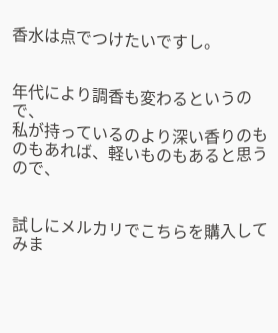香水は点でつけたいですし。


年代により調香も変わるというので、
私が持っているのより深い香りのものもあれば、軽いものもあると思うので、


試しにメルカリでこちらを購入してみま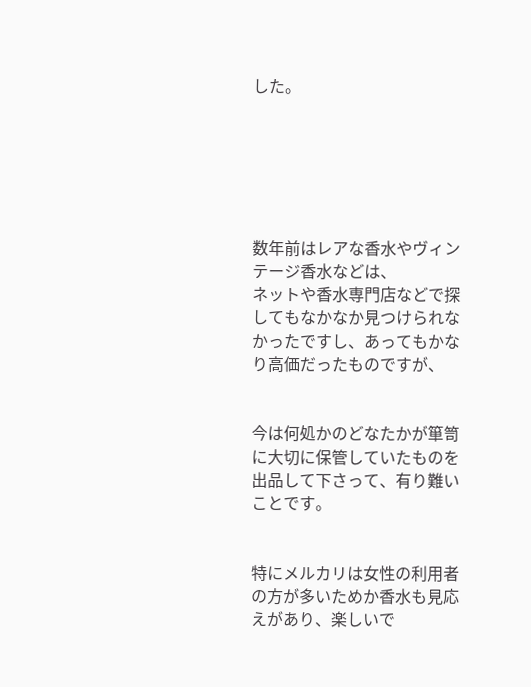した。






数年前はレアな香水やヴィンテージ香水などは、
ネットや香水専門店などで探してもなかなか見つけられなかったですし、あってもかなり高価だったものですが、


今は何処かのどなたかが箪笥に大切に保管していたものを出品して下さって、有り難いことです。


特にメルカリは女性の利用者の方が多いためか香水も見応えがあり、楽しいで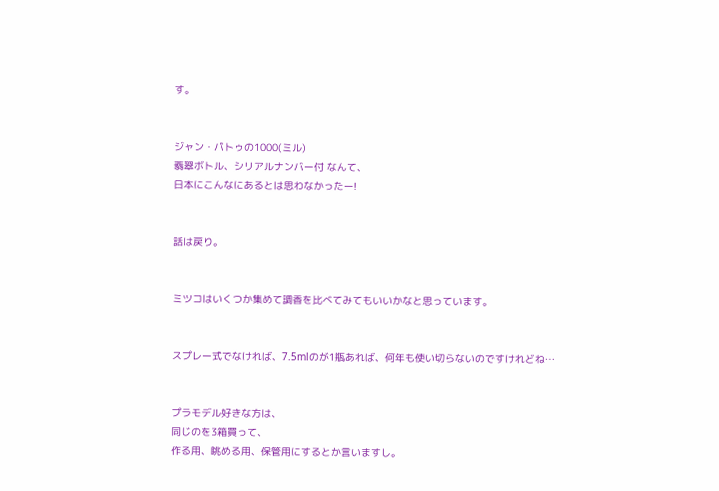す。


ジャン・パトゥの1000(ミル)
翡翠ボトル、シリアルナンバー付 なんて、
日本にこんなにあるとは思わなかったー!


話は戻り。


ミツコはいくつか集めて調香を比べてみてもいいかなと思っています。


スプレー式でなければ、7.5mlのが1瓶あれば、何年も使い切らないのですけれどね…


プラモデル好きな方は、
同じのを3箱買って、
作る用、眺める用、保管用にするとか言いますし。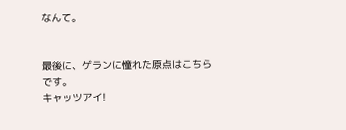なんて。


最後に、ゲランに憧れた原点はこちらです。
キャッツアイ!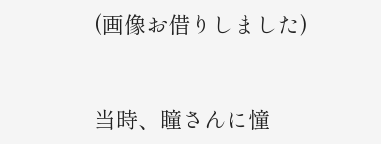(画像お借りしました)


当時、瞳さんに憧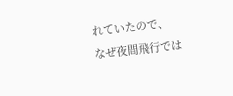れていたので、
なぜ夜間飛行では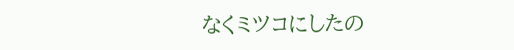なくミツコにしたの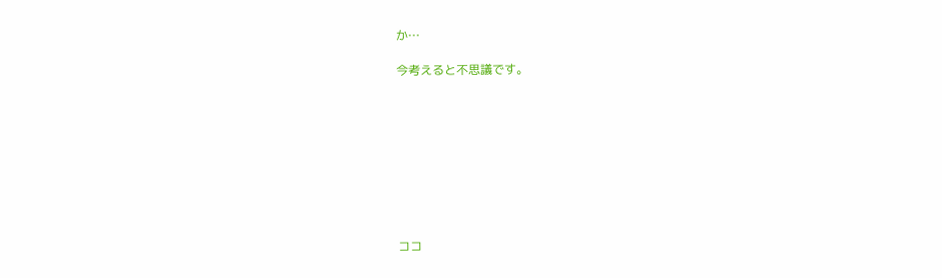か…

今考えると不思議です。









ココ